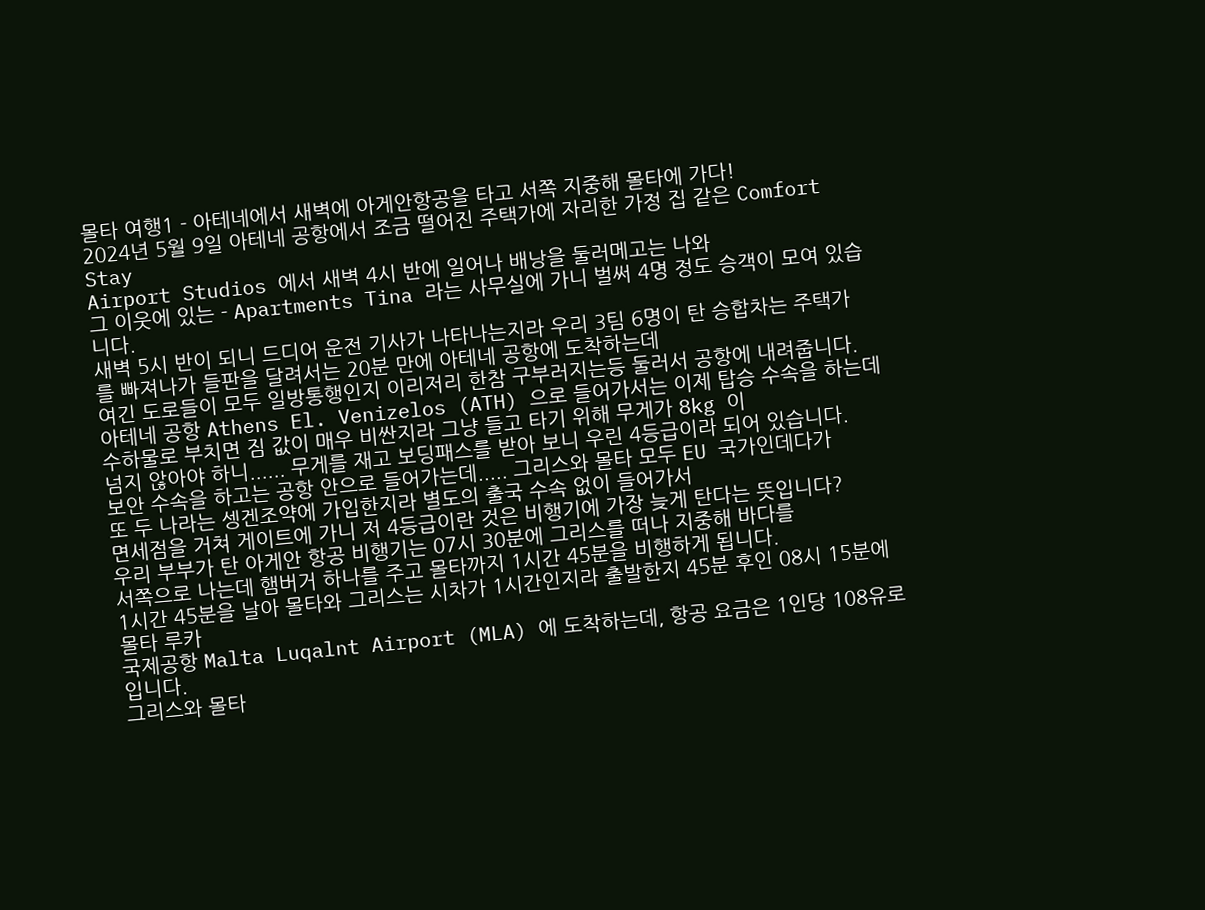몰타 여행1 - 아테네에서 새벽에 아게안항공을 타고 서쪽 지중해 몰타에 가다!
2024년 5월 9일 아테네 공항에서 조금 떨어진 주택가에 자리한 가정 집 같은 Comfort Stay
Airport Studios 에서 새벽 4시 반에 일어나 배낭을 둘러메고는 나와
그 이웃에 있는 - Apartments Tina 라는 사무실에 가니 벌써 4명 정도 승객이 모여 있습니다.
새벽 5시 반이 되니 드디어 운전 기사가 나타나는지라 우리 3팀 6명이 탄 승합차는 주택가
를 빠져나가 들판을 달려서는 20분 만에 아테네 공항에 도착하는데
여긴 도로들이 모두 일방통행인지 이리저리 한참 구부러지는등 둘러서 공항에 내려줍니다.
아테네 공항 Athens El. Venizelos (ATH) 으로 들어가서는 이제 탑승 수속을 하는데
수하물로 부치면 짐 값이 매우 비싼지라 그냥 들고 타기 위해 무게가 8kg 이
넘지 않아야 하니...... 무게를 재고 보딩패스를 받아 보니 우린 4등급이라 되어 있습니다.
보안 수속을 하고는 공항 안으로 들어가는데..... 그리스와 몰타 모두 EU 국가인데다가
또 두 나라는 셍겐조약에 가입한지라 별도의 출국 수속 없이 들어가서
면세점을 거쳐 게이트에 가니 저 4등급이란 것은 비행기에 가장 늦게 탄다는 뜻입니다?
우리 부부가 탄 아게안 항공 비행기는 07시 30분에 그리스를 떠나 지중해 바다를
서쪽으로 나는데 햄버거 하나를 주고 몰타까지 1시간 45분을 비행하게 됩니다.
1시간 45분을 날아 몰타와 그리스는 시차가 1시간인지라 출발한지 45분 후인 08시 15분에 몰타 루카
국제공항 Malta Luqalnt Airport (MLA) 에 도착하는데, 항공 요금은 1인당 108유로 입니다.
그리스와 몰타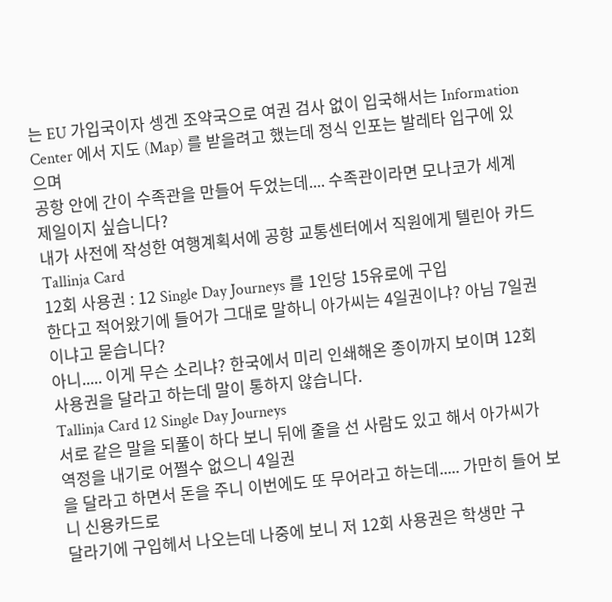는 EU 가입국이자 셍겐 조약국으로 여권 검사 없이 입국해서는 Information
Center 에서 지도 (Map) 를 받을려고 했는데 정식 인포는 발레타 입구에 있으며
공항 안에 간이 수족관을 만들어 두었는데.... 수족관이라면 모나코가 세계 제일이지 싶습니다?
내가 사전에 작성한 여행계획서에 공항 교통센터에서 직원에게 텔린아 카드 Tallinja Card
12회 사용권 : 12 Single Day Journeys 를 1인당 15유로에 구입
한다고 적어왔기에 들어가 그대로 말하니 아가씨는 4일권이냐? 아님 7일권이냐고 묻습니다?
아니..... 이게 무슨 소리냐? 한국에서 미리 인쇄해온 종이까지 보이며 12회
사용권을 달라고 하는데 말이 통하지 않습니다.
Tallinja Card 12 Single Day Journeys
서로 같은 말을 되풀이 하다 보니 뒤에 줄을 선 사람도 있고 해서 아가씨가 역정을 내기로 어쩔수 없으니 4일권
을 달라고 하면서 돈을 주니 이번에도 또 무어라고 하는데..... 가만히 들어 보니 신용카드로
달라기에 구입헤서 나오는데 나중에 보니 저 12회 사용권은 학생만 구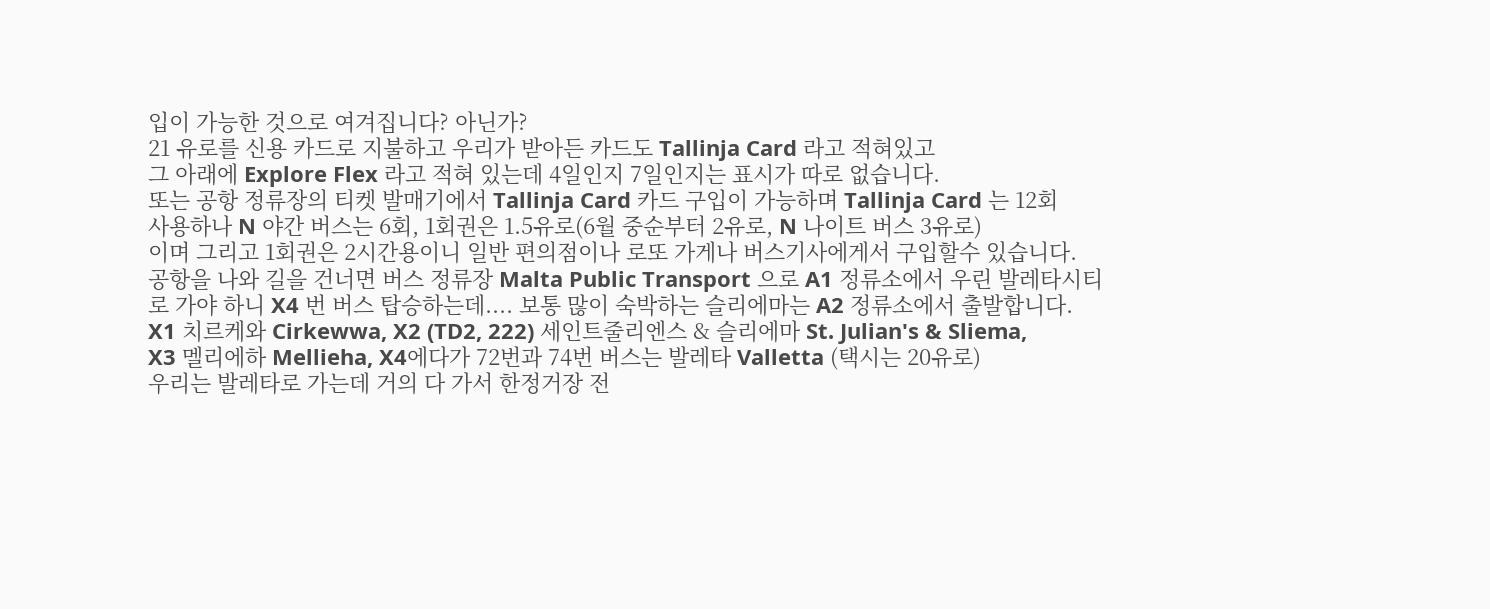입이 가능한 것으로 여겨집니다? 아닌가?
21 유로를 신용 카드로 지불하고 우리가 받아든 카드도 Tallinja Card 라고 적혀있고
그 아래에 Explore Flex 라고 적혀 있는데 4일인지 7일인지는 표시가 따로 없습니다.
또는 공항 정류장의 티켓 발매기에서 Tallinja Card 카드 구입이 가능하며 Tallinja Card 는 12회
사용하나 N 야간 버스는 6회, 1회권은 1.5유로(6월 중순부터 2유로, N 나이트 버스 3유로)
이며 그리고 1회권은 2시간용이니 일반 편의점이나 로또 가게나 버스기사에게서 구입할수 있습니다.
공항을 나와 길을 건너면 버스 정류장 Malta Public Transport 으로 A1 정류소에서 우린 발레타시티
로 가야 하니 X4 번 버스 탑승하는데.... 보통 많이 숙박하는 슬리에마는 A2 정류소에서 출발합니다.
X1 치르케와 Cirkewwa, X2 (TD2, 222) 세인트줄리엔스 & 슬리에마 St. Julian's & Sliema,
X3 멜리에하 Mellieha, X4에다가 72번과 74번 버스는 발레타 Valletta (택시는 20유로)
우리는 발레타로 가는데 거의 다 가서 한정거장 전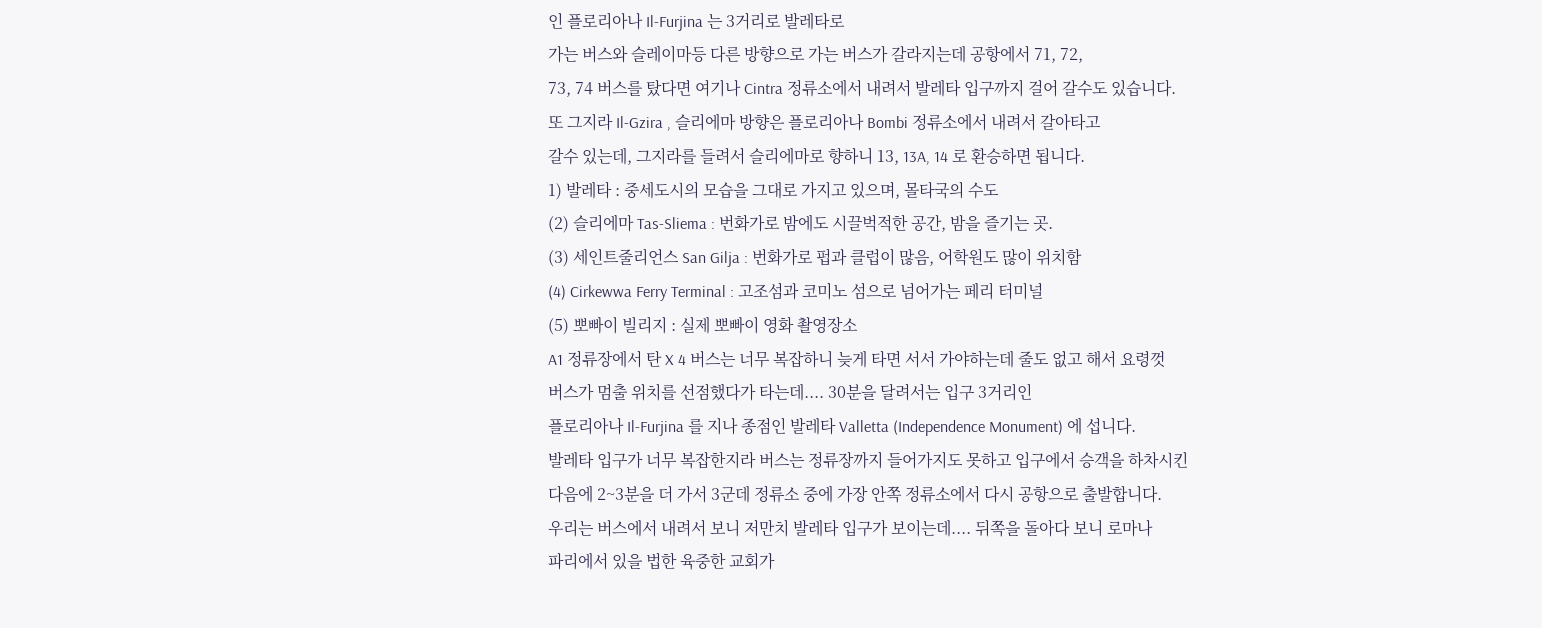인 플로리아나 Il-Furjina 는 3거리로 발레타로
가는 버스와 슬레이마등 다른 방향으로 가는 버스가 갈라지는데 공항에서 71, 72,
73, 74 버스를 탔다면 여기나 Cintra 정류소에서 내려서 발레타 입구까지 걸어 갈수도 있습니다.
또 그지라 Il-Gzira , 슬리에마 방향은 플로리아나 Bombi 정류소에서 내려서 갈아타고
갈수 있는데, 그지라를 들려서 슬리에마로 향하니 13, 13A, 14 로 환승하면 됩니다.
1) 발레타 : 중세도시의 모습을 그대로 가지고 있으며, 몰타국의 수도
(2) 슬리에마 Tas-Sliema : 번화가로 밤에도 시끌벅적한 공간, 밤을 즐기는 곳.
(3) 세인트줄리언스 San Gilja : 번화가로 펍과 클럽이 많음, 어학원도 많이 위치함
(4) Cirkewwa Ferry Terminal : 고조섬과 코미노 섬으로 넘어가는 페리 터미널
(5) 뽀빠이 빌리지 : 실제 뽀빠이 영화 촬영장소
A1 정류장에서 탄 X 4 버스는 너무 복잡하니 늦게 타면 서서 가야하는데 줄도 없고 해서 요령껏
버스가 멈출 위치를 선점했다가 타는데.... 30분을 달려서는 입구 3거리인
플로리아나 Il-Furjina 를 지나 종점인 발레타 Valletta (Independence Monument) 에 섭니다.
발레타 입구가 너무 복잡한지라 버스는 정류장까지 들어가지도 못하고 입구에서 승객을 하차시킨
다음에 2~3분을 더 가서 3군데 정류소 중에 가장 안쪽 정류소에서 다시 공항으로 출발합니다.
우리는 버스에서 내려서 보니 저만치 발레타 입구가 보이는데.... 뒤쪽을 돌아다 보니 로마나
파리에서 있을 법한 육중한 교회가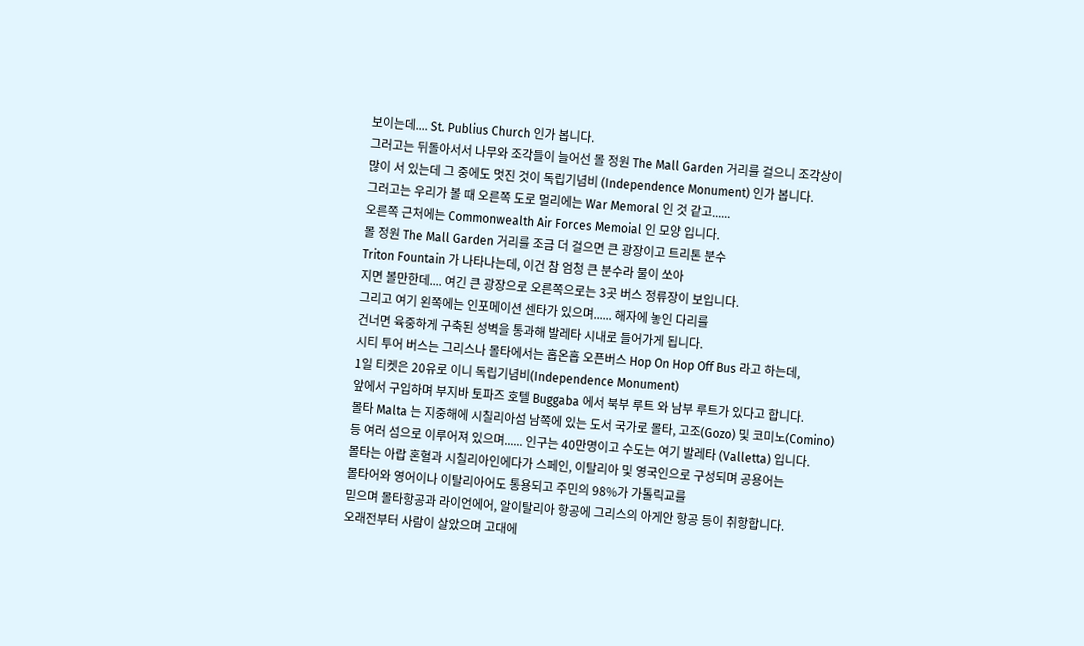보이는데.... St. Publius Church 인가 봅니다.
그러고는 뒤돌아서서 나무와 조각들이 늘어선 몰 정원 The Mall Garden 거리를 걸으니 조각상이
많이 서 있는데 그 중에도 멋진 것이 독립기념비 (Independence Monument) 인가 봅니다.
그러고는 우리가 볼 때 오른쪽 도로 멀리에는 War Memoral 인 것 같고......
오른쪽 근처에는 Commonwealth Air Forces Memoial 인 모양 입니다.
몰 정원 The Mall Garden 거리를 조금 더 걸으면 큰 광장이고 트리톤 분수
Triton Fountain 가 나타나는데, 이건 참 엄청 큰 분수라 물이 쏘아
지면 볼만한데.... 여긴 큰 광장으로 오른쪽으로는 3곳 버스 정류장이 보입니다.
그리고 여기 왼쪽에는 인포메이션 센타가 있으며...... 해자에 놓인 다리를
건너면 육중하게 구축된 성벽을 통과해 발레타 시내로 들어가게 됩니다.
시티 투어 버스는 그리스나 몰타에서는 홉온홉 오픈버스 Hop On Hop Off Bus 라고 하는데,
1일 티켓은 20유로 이니 독립기념비(Independence Monument)
앞에서 구입하며 부지바 토파즈 호텔 Buggaba 에서 북부 루트 와 남부 루트가 있다고 합니다.
몰타 Malta 는 지중해에 시칠리아섬 남쪽에 있는 도서 국가로 몰타, 고조(Gozo) 및 코미노(Comino)
등 여러 섬으로 이루어져 있으며...... 인구는 40만명이고 수도는 여기 발레타 (Valletta) 입니다.
몰타는 아랍 혼혈과 시칠리아인에다가 스페인, 이탈리아 및 영국인으로 구성되며 공용어는
몰타어와 영어이나 이탈리아어도 통용되고 주민의 98%가 가톨릭교를
믿으며 몰타항공과 라이언에어, 알이탈리아 항공에 그리스의 아게안 항공 등이 취항합니다.
오래전부터 사람이 살았으며 고대에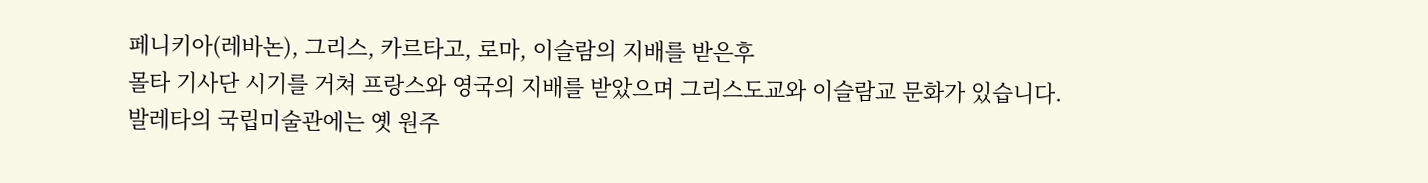페니키아(레바논), 그리스, 카르타고, 로마, 이슬람의 지배를 받은후
몰타 기사단 시기를 거쳐 프랑스와 영국의 지배를 받았으며 그리스도교와 이슬람교 문화가 있습니다.
발레타의 국립미술관에는 옛 원주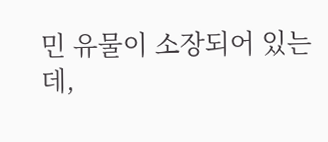민 유물이 소장되어 있는데,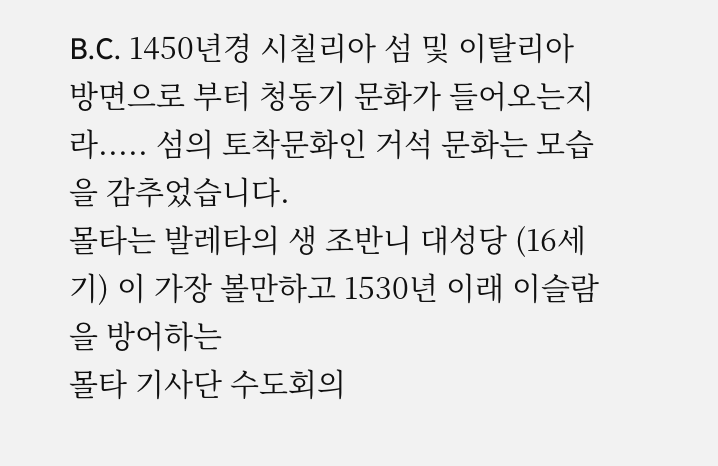B.C. 1450년경 시칠리아 섬 및 이탈리아
방면으로 부터 청동기 문화가 들어오는지라..... 섬의 토착문화인 거석 문화는 모습을 감추었습니다.
몰타는 발레타의 생 조반니 대성당 (16세기) 이 가장 볼만하고 1530년 이래 이슬람을 방어하는
몰타 기사단 수도회의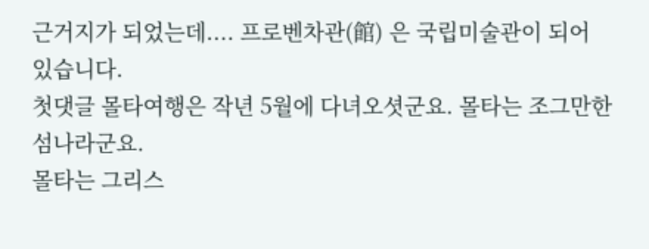근거지가 되었는데.... 프로벤차관(館) 은 국립미술관이 되어 있습니다.
첫댓글 몰타여행은 작년 5월에 다녀오셧군요. 몰타는 조그만한 섬나라군요.
몰타는 그리스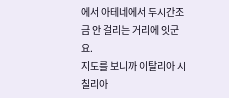에서 아테네에서 두시간조금 안 걸리는 거리에 잇군요.
지도를 보니까 이탈리아 시칠리아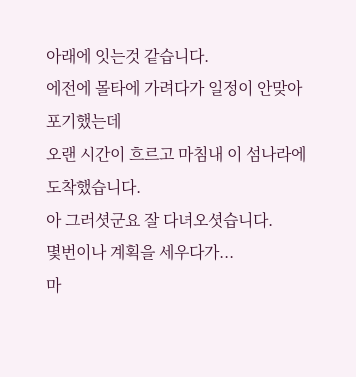아래에 잇는것 같습니다.
에전에 몰타에 가려다가 일정이 안맞아 포기했는데
오랜 시간이 흐르고 마침내 이 섬나라에 도착했습니다.
아 그러셧군요 잘 다녀오셧습니다.
몇번이나 계획을 세우다가...
마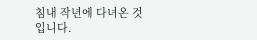침내 작년에 다녀온 것입니다.